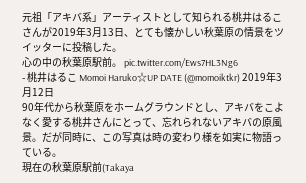元祖「アキバ系」アーティストとして知られる桃井はるこさんが2019年3月13日、とても懐かしい秋葉原の情景をツイッターに投稿した。
心の中の秋葉原駅前。 pic.twitter.com/Ews7HL3Ng6
- 桃井はるこ Momoi Haruko☆UP DATE (@momoiktkr) 2019年3月12日
90年代から秋葉原をホームグラウンドとし、アキバをこよなく愛する桃井さんにとって、忘れられないアキバの原風景。だが同時に、この写真は時の変わり様を如実に物語っている。
現在の秋葉原駅前(Takaya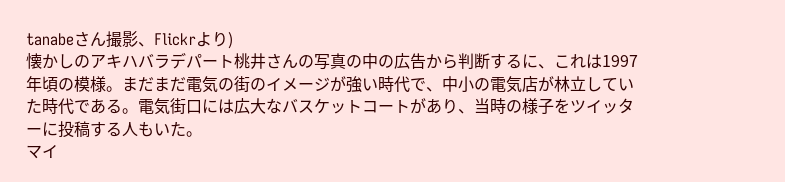tanabeさん撮影、Flickrより)
懐かしのアキハバラデパート桃井さんの写真の中の広告から判断するに、これは1997年頃の模様。まだまだ電気の街のイメージが強い時代で、中小の電気店が林立していた時代である。電気街口には広大なバスケットコートがあり、当時の様子をツイッターに投稿する人もいた。
マイ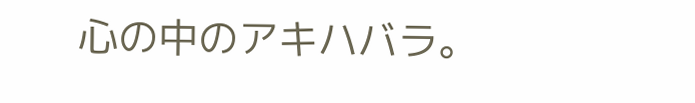心の中のアキハバラ。